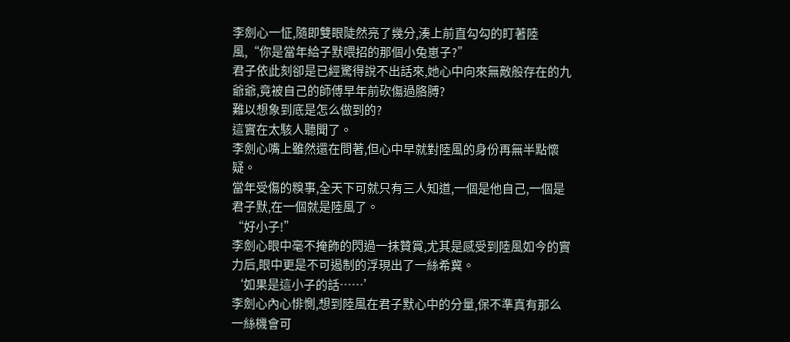李劍心一怔,隨即雙眼陡然亮了幾分,湊上前直勾勾的盯著陸風,“你是當年給子默喂招的那個小兔崽子?”
君子依此刻卻是已經驚得說不出話來,她心中向來無敵般存在的九爺爺,竟被自己的師傅早年前砍傷過胳膊?
難以想象到底是怎么做到的?
這實在太駭人聽聞了。
李劍心嘴上雖然還在問著,但心中早就對陸風的身份再無半點懷疑。
當年受傷的糗事,全天下可就只有三人知道,一個是他自己,一個是君子默,在一個就是陸風了。
“好小子!”
李劍心眼中毫不掩飾的閃過一抹贊賞,尤其是感受到陸風如今的實力后,眼中更是不可遏制的浮現出了一絲希冀。
‘如果是這小子的話……’
李劍心內心悱惻,想到陸風在君子默心中的分量,保不準真有那么一絲機會可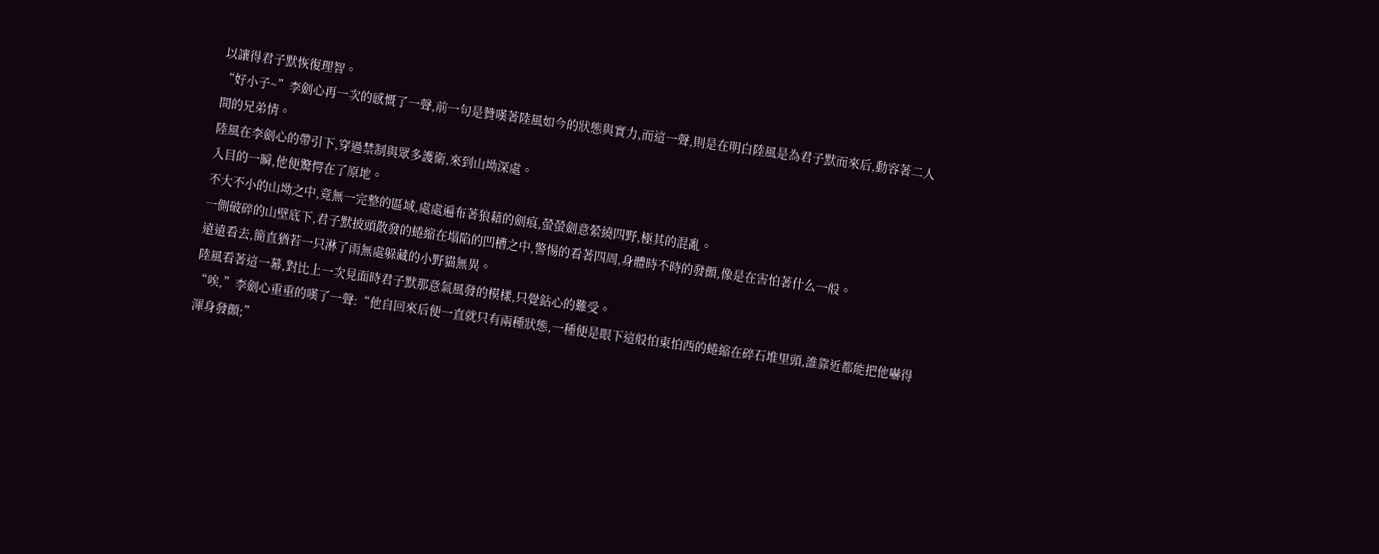以讓得君子默恢復理智。
“好小子~”李劍心再一次的感慨了一聲,前一句是贊嘆著陸風如今的狀態與實力,而這一聲,則是在明白陸風是為君子默而來后,動容著二人間的兄弟情。
陸風在李劍心的帶引下,穿過禁制與眾多護衛,來到山坳深處。
入目的一瞬,他便驚愕在了原地。
不大不小的山坳之中,竟無一完整的區域,處處遍布著狼藉的劍痕,螢螢劍意縈繞四野,極其的混亂。
一側破碎的山壁底下,君子默披頭散發的蜷縮在塌陷的凹槽之中,警惕的看著四周,身體時不時的發顫,像是在害怕著什么一般。
遠遠看去,簡直猶若一只淋了雨無處躲藏的小野貓無異。
陸風看著這一幕,對比上一次見面時君子默那意氣風發的模樣,只覺鉆心的難受。
“唉,”李劍心重重的嘆了一聲:“他自回來后便一直就只有兩種狀態,一種便是眼下這般怕東怕西的蜷縮在碎石堆里頭,誰靠近都能把他嚇得渾身發顫;”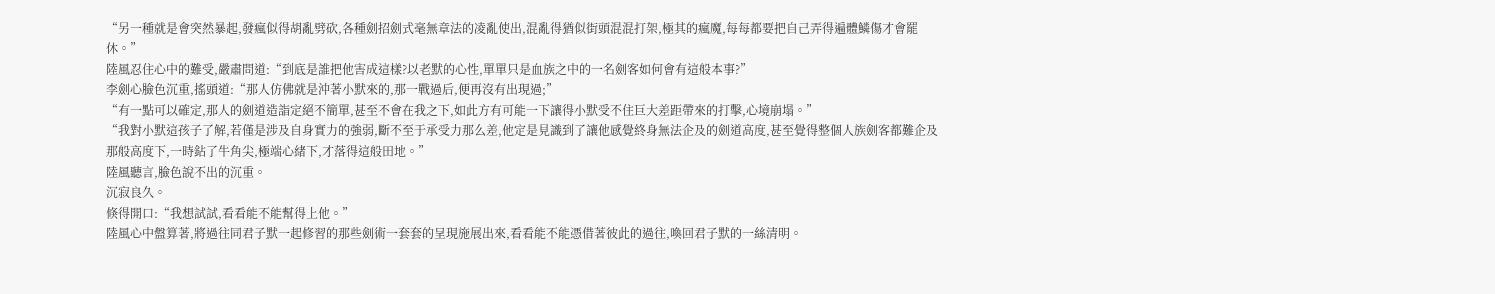“另一種就是會突然暴起,發瘋似得胡亂劈砍,各種劍招劍式毫無章法的凌亂使出,混亂得猶似街頭混混打架,極其的瘋魔,每每都要把自己弄得遍體鱗傷才會罷休。”
陸風忍住心中的難受,嚴肅問道:“到底是誰把他害成這樣?以老默的心性,單單只是血族之中的一名劍客如何會有這般本事?”
李劍心臉色沉重,搖頭道:“那人仿佛就是沖著小默來的,那一戰過后,便再沒有出現過;”
“有一點可以確定,那人的劍道造詣定絕不簡單,甚至不會在我之下,如此方有可能一下讓得小默受不住巨大差距帶來的打擊,心境崩塌。”
“我對小默這孩子了解,若僅是涉及自身實力的強弱,斷不至于承受力那么差,他定是見識到了讓他感覺終身無法企及的劍道高度,甚至覺得整個人族劍客都難企及那般高度下,一時鉆了牛角尖,極端心緒下,才落得這般田地。”
陸風聽言,臉色說不出的沉重。
沉寂良久。
倏得開口:“我想試試,看看能不能幫得上他。”
陸風心中盤算著,將過往同君子默一起修習的那些劍術一套套的呈現施展出來,看看能不能憑借著彼此的過往,喚回君子默的一絲清明。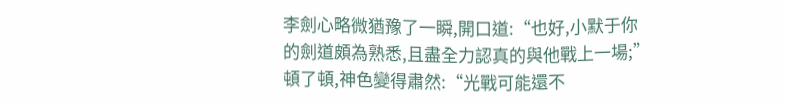李劍心略微猶豫了一瞬,開口道:“也好,小默于你的劍道頗為熟悉,且盡全力認真的與他戰上一場;”
頓了頓,神色變得肅然:“光戰可能還不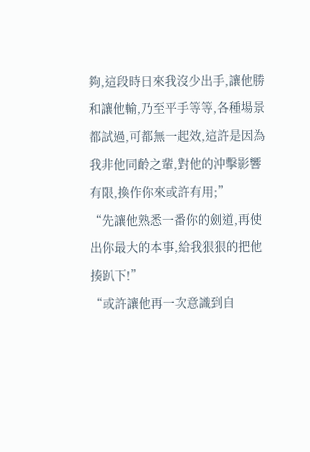夠,這段時日來我沒少出手,讓他勝和讓他輸,乃至平手等等,各種場景都試過,可都無一起效,這許是因為我非他同齡之輩,對他的沖擊影響有限,換作你來或許有用;”
“先讓他熟悉一番你的劍道,再使出你最大的本事,給我狠狠的把他揍趴下!”
“或許讓他再一次意識到自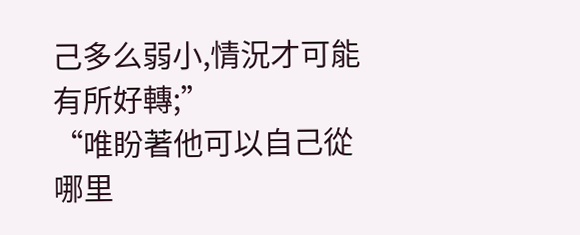己多么弱小,情況才可能有所好轉;”
“唯盼著他可以自己從哪里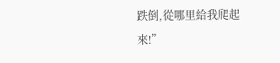跌倒,從哪里給我爬起來!”